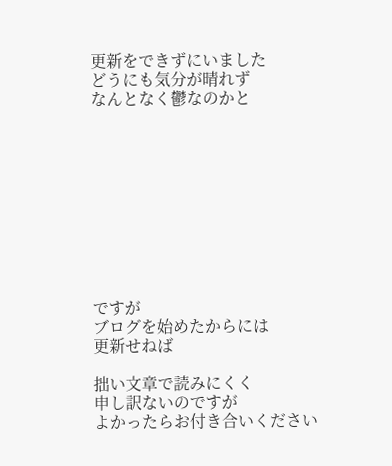更新をできずにいました
どうにも気分が晴れず
なんとなく鬱なのかと










ですが
ブログを始めたからには
更新せねば

拙い文章で読みにくく
申し訳ないのですが
よかったらお付き合いください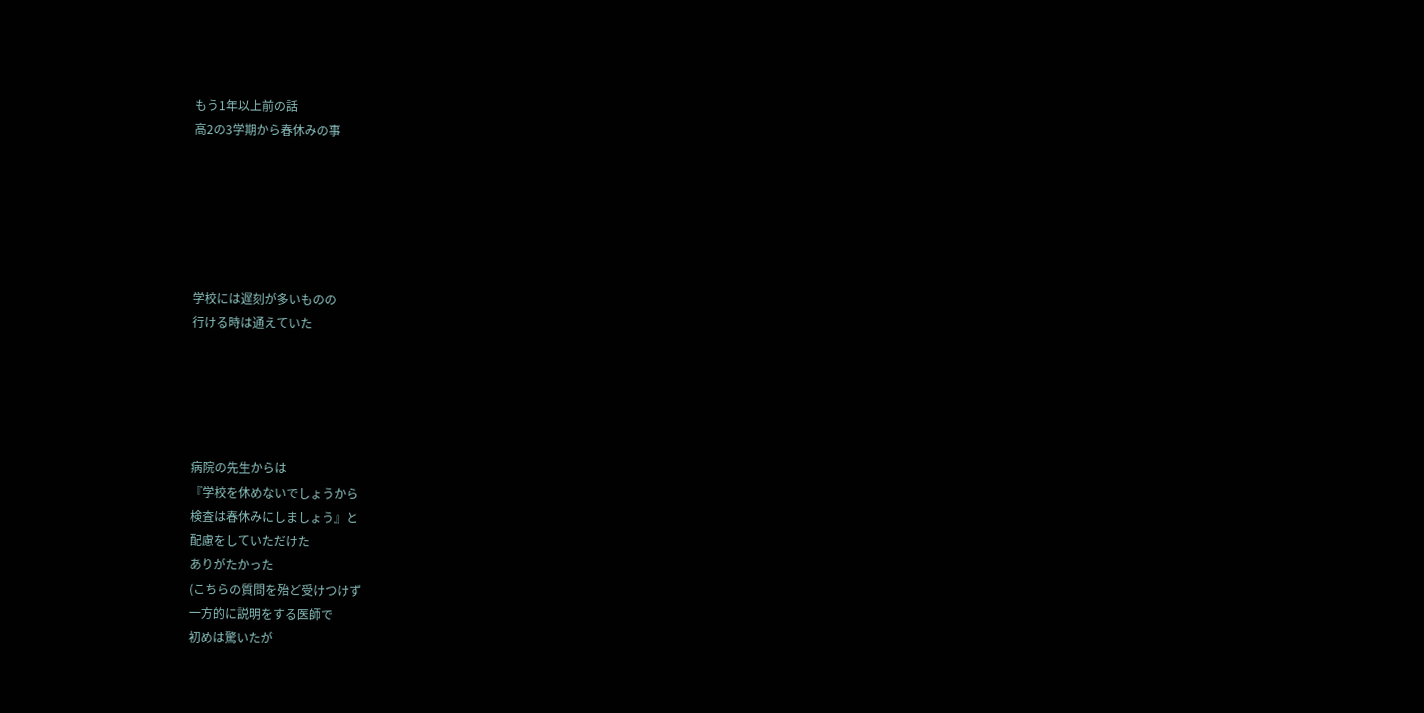もう1年以上前の話
高2の3学期から春休みの事






学校には遅刻が多いものの
行ける時は通えていた





病院の先生からは
『学校を休めないでしょうから
検査は春休みにしましょう』と
配慮をしていただけた
ありがたかった
(こちらの質問を殆ど受けつけず
一方的に説明をする医師で
初めは驚いたが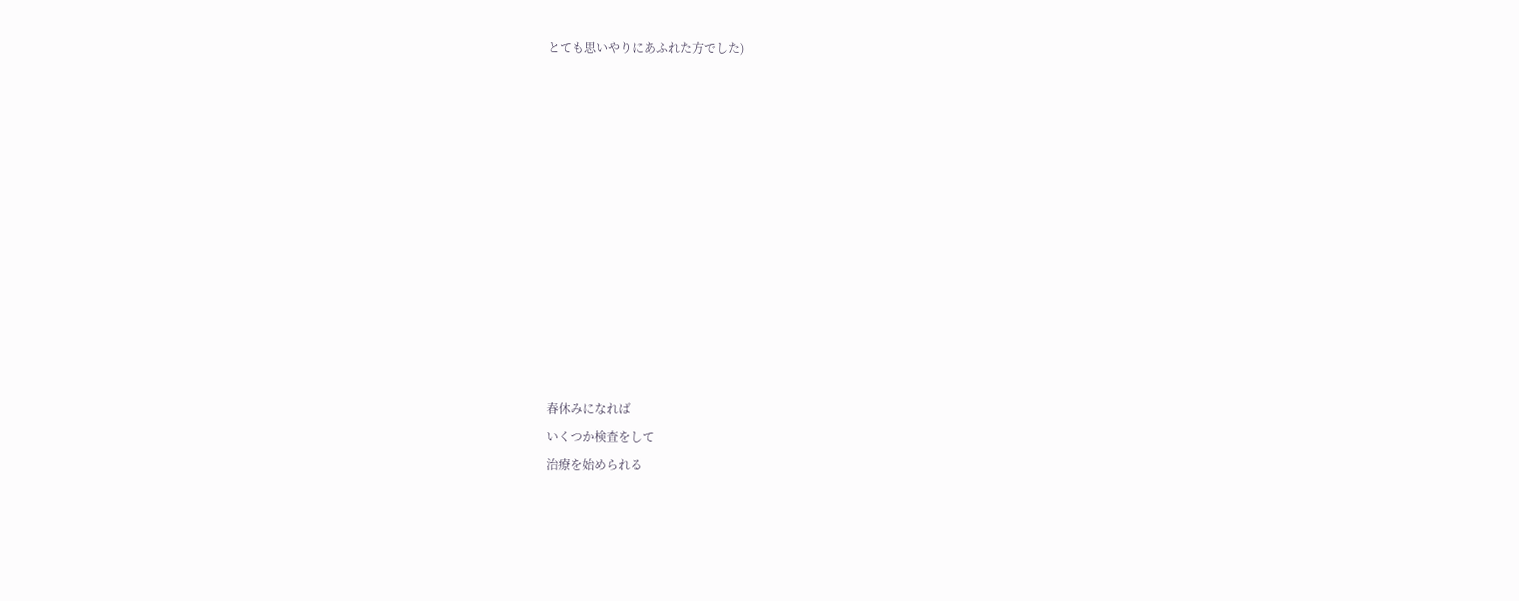とても思いやりにあふれた方でした)












春休みになれば
いくつか検査をして
治療を始められる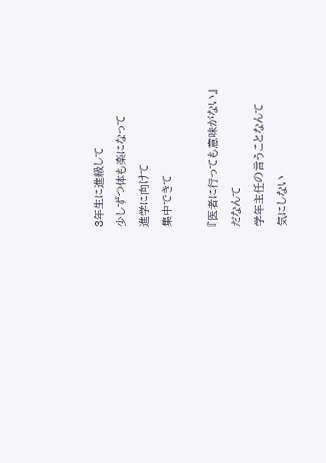3年生に進級して
少しずつ体も楽になって
進学に向けて
集中できて

『医者に行っても意味がない』
だなんて
学年主任の言うことなんて
気にしない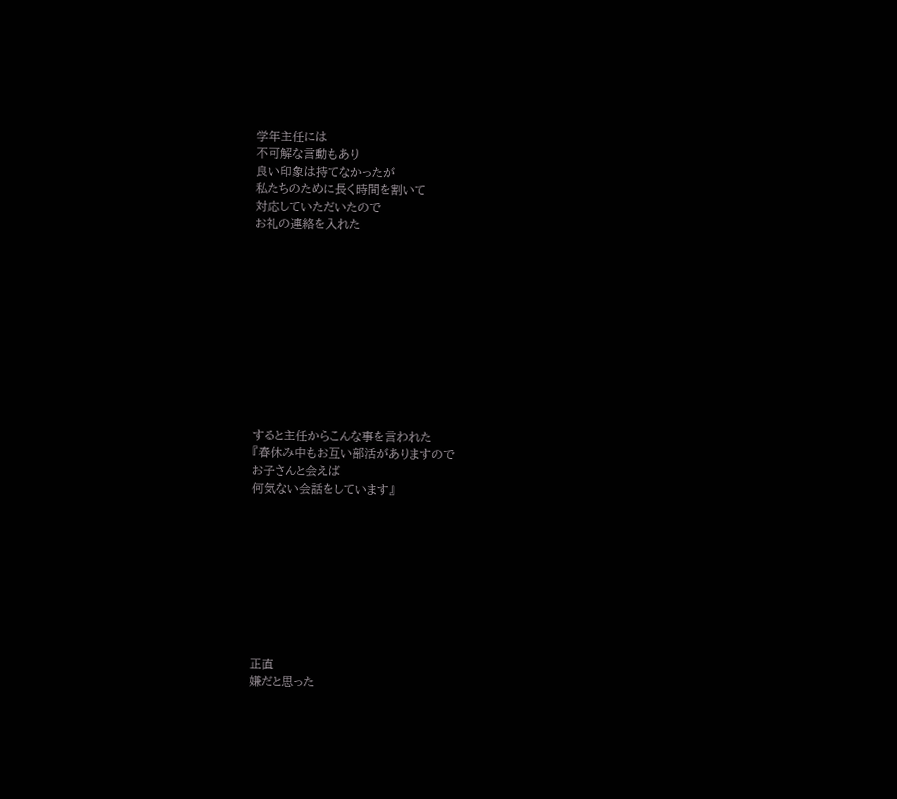学年主任には
不可解な言動もあり
良い印象は持てなかったが
私たちのために長く時間を割いて
対応していただいたので
お礼の連絡を入れた











すると主任からこんな事を言われた
『春休み中もお互い部活がありますので
お子さんと会えば
何気ない会話をしています』









正直
嫌だと思った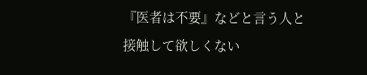『医者は不要』などと言う人と
接触して欲しくない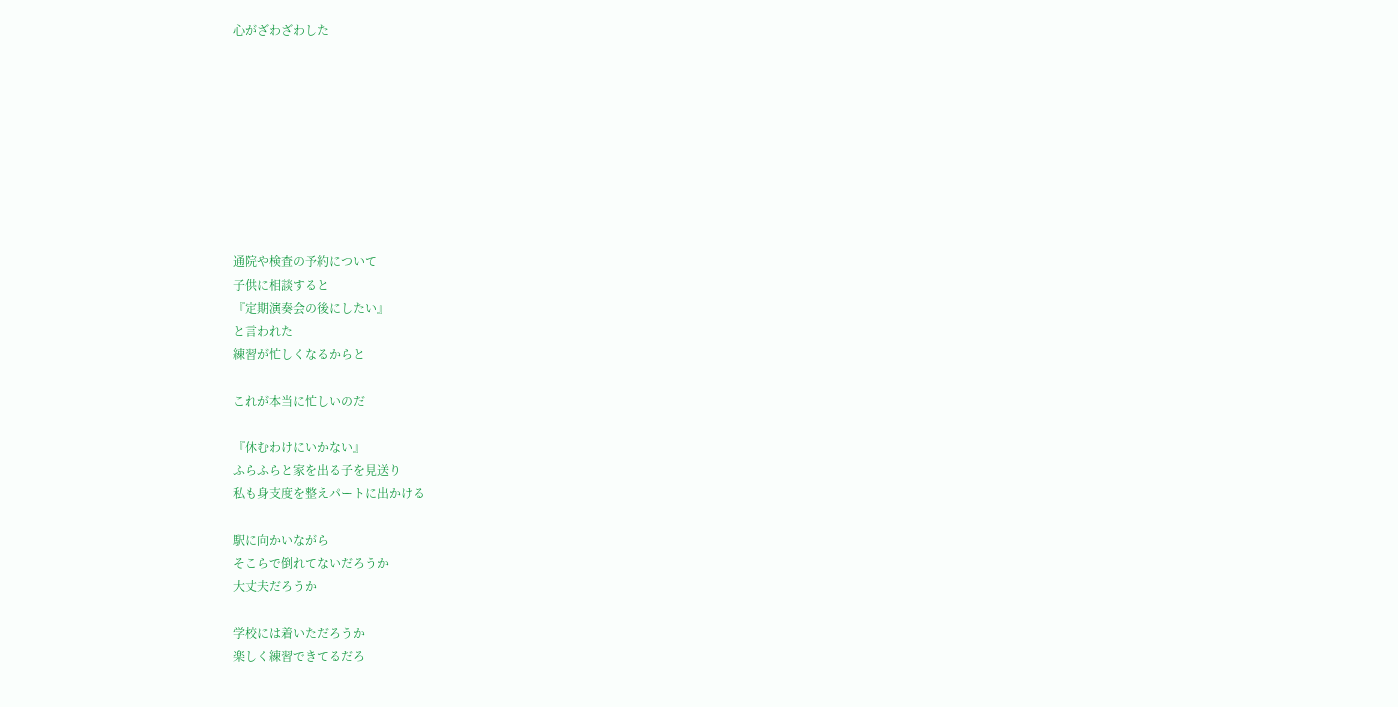心がざわざわした









通院や検査の予約について
子供に相談すると
『定期演奏会の後にしたい』
と言われた
練習が忙しくなるからと

これが本当に忙しいのだ

『休むわけにいかない』
ふらふらと家を出る子を見送り
私も身支度を整えパートに出かける

駅に向かいながら
そこらで倒れてないだろうか
大丈夫だろうか

学校には着いただろうか
楽しく練習できてるだろ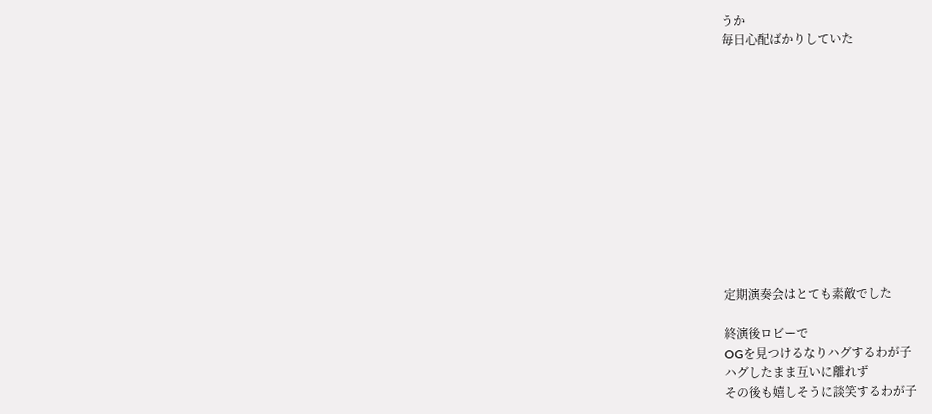うか
毎日心配ばかりしていた












定期演奏会はとても素敵でした

終演後ロビーで
OGを見つけるなりハグするわが子
ハグしたまま互いに離れず
その後も嬉しそうに談笑するわが子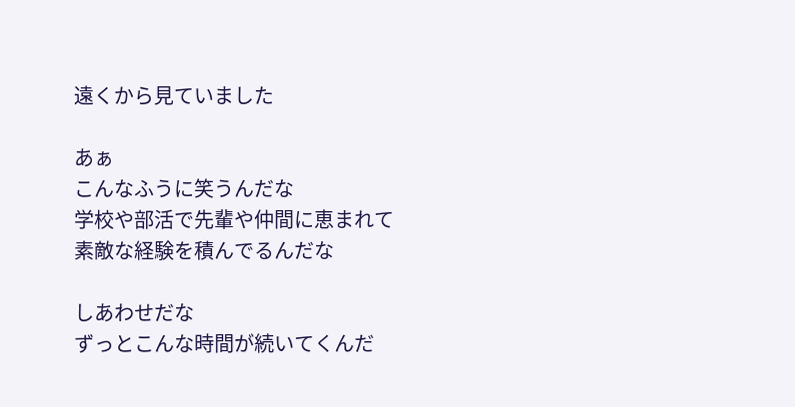遠くから見ていました

あぁ
こんなふうに笑うんだな
学校や部活で先輩や仲間に恵まれて
素敵な経験を積んでるんだな

しあわせだな
ずっとこんな時間が続いてくんだ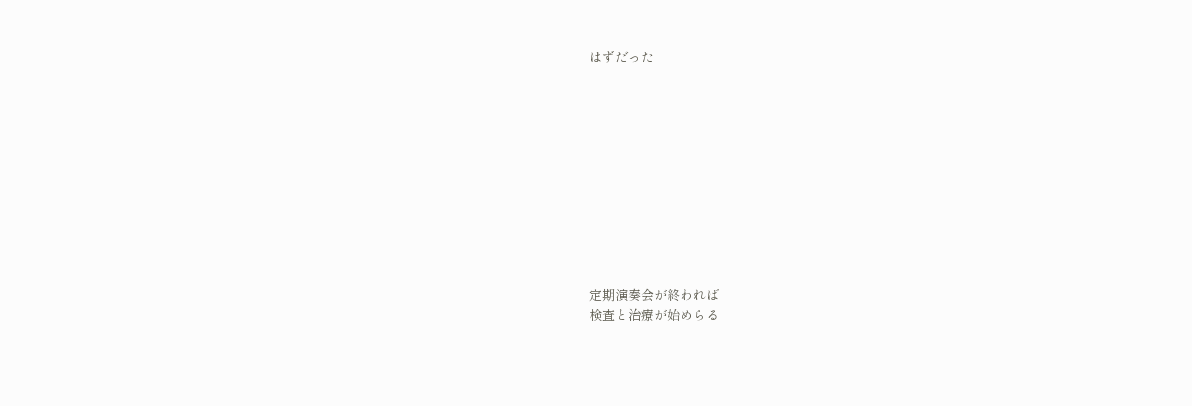はずだった











定期演奏会が終われば
検査と治療が始めらる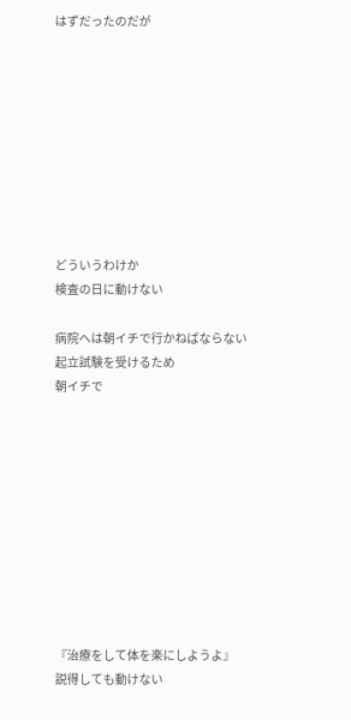はずだったのだが









どういうわけか
検査の日に動けない

病院へは朝イチで行かねばならない
起立試験を受けるため
朝イチで










『治療をして体を楽にしようよ』
説得しても動けない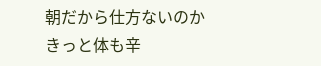朝だから仕方ないのか
きっと体も辛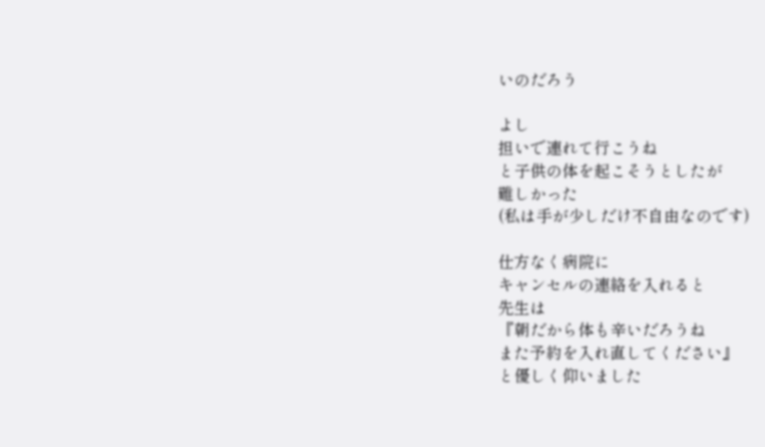いのだろう

よし
担いで連れて行こうね
と子供の体を起こそうとしたが
難しかった
(私は手が少しだけ不自由なのです)

仕方なく病院に
キャンセルの連絡を入れると
先生は
『朝だから体も辛いだろうね
また予約を入れ直してください』
と優しく仰いました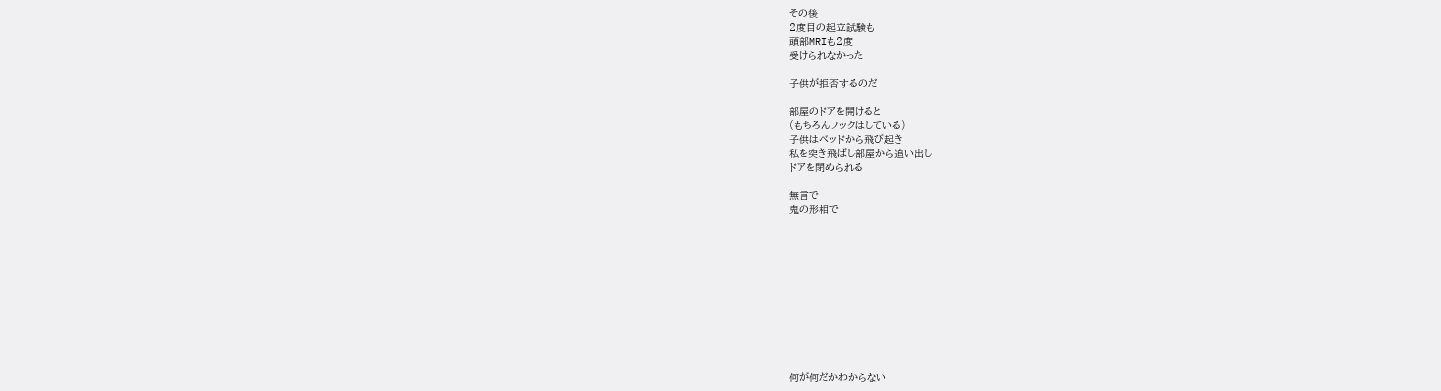その後
2度目の起立試験も
頭部MRIも2度
受けられなかった

子供が拒否するのだ

部屋のドアを開けると
(もちろんノックはしている)
子供はベッドから飛び起き
私を突き飛ばし部屋から追い出し
ドアを閉められる

無言で
鬼の形相で











何が何だかわからない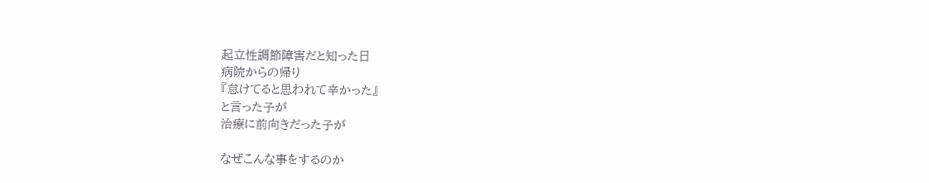起立性調節障害だと知った日
病院からの帰り
『怠けてると思われて辛かった』
と言った子が
治療に前向きだった子が

なぜこんな事をするのか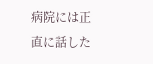病院には正直に話した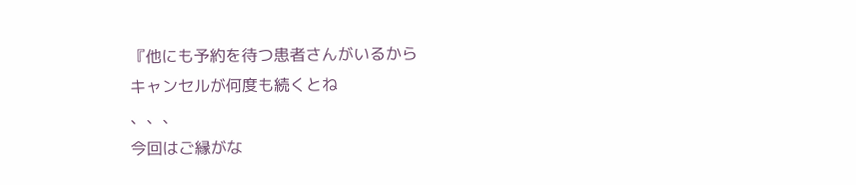『他にも予約を待つ患者さんがいるから
キャンセルが何度も続くとね
、、、
今回はご縁がな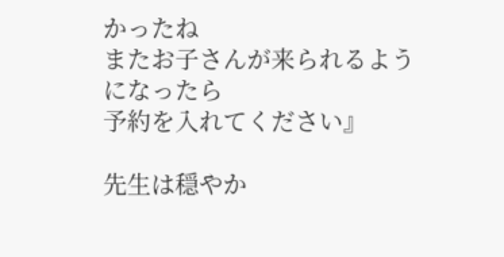かったね
またお子さんが来られるようになったら
予約を入れてください』

先生は穏やか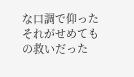な口調で仰った
それがせめてもの救いだった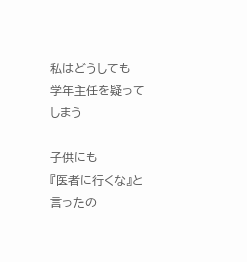私はどうしても
学年主任を疑ってしまう

子供にも
『医者に行くな』と
言ったの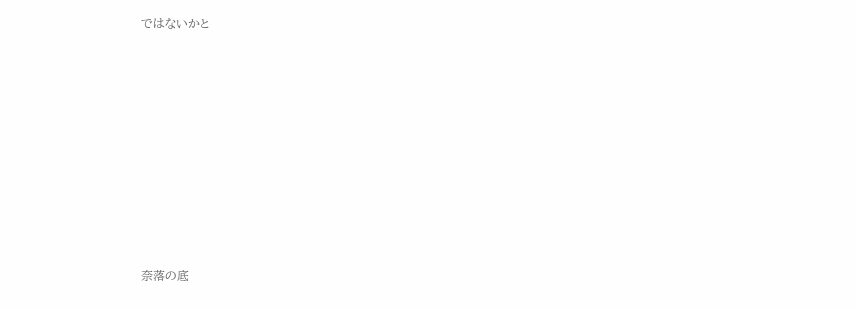ではないかと














奈落の底